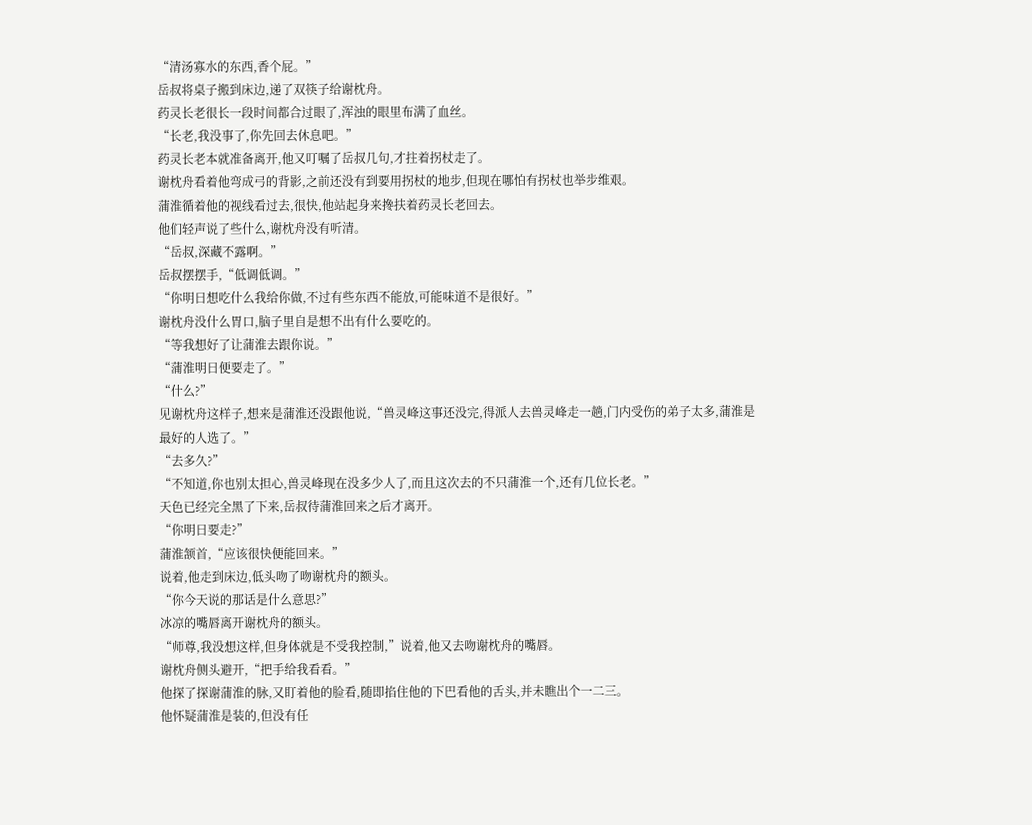“清汤寡水的东西,香个屁。”
岳叔将桌子搬到床边,递了双筷子给谢枕舟。
药灵长老很长一段时间都合过眼了,浑浊的眼里布满了血丝。
“长老,我没事了,你先回去休息吧。”
药灵长老本就准备离开,他又叮嘱了岳叔几句,才拄着拐杖走了。
谢枕舟看着他弯成弓的背影,之前还没有到要用拐杖的地步,但现在哪怕有拐杖也举步维艰。
蒲淮循着他的视线看过去,很快,他站起身来搀扶着药灵长老回去。
他们轻声说了些什么,谢枕舟没有听清。
“岳叔,深藏不露啊。”
岳叔摆摆手,“低调低调。”
“你明日想吃什么我给你做,不过有些东西不能放,可能味道不是很好。”
谢枕舟没什么胃口,脑子里自是想不出有什么要吃的。
“等我想好了让蒲淮去跟你说。”
“蒲淮明日便要走了。”
“什么?”
见谢枕舟这样子,想来是蒲淮还没跟他说,“兽灵峰这事还没完,得派人去兽灵峰走一趟,门内受伤的弟子太多,蒲淮是最好的人选了。”
“去多久?”
“不知道,你也别太担心,兽灵峰现在没多少人了,而且这次去的不只蒲淮一个,还有几位长老。”
天色已经完全黑了下来,岳叔待蒲淮回来之后才离开。
“你明日要走?”
蒲淮颔首,“应该很快便能回来。”
说着,他走到床边,低头吻了吻谢枕舟的额头。
“你今天说的那话是什么意思?”
冰凉的嘴唇离开谢枕舟的额头。
“师尊,我没想这样,但身体就是不受我控制,”说着,他又去吻谢枕舟的嘴唇。
谢枕舟侧头避开,“把手给我看看。”
他探了探谢蒲淮的脉,又盯着他的脸看,随即掐住他的下巴看他的舌头,并未瞧出个一二三。
他怀疑蒲淮是装的,但没有任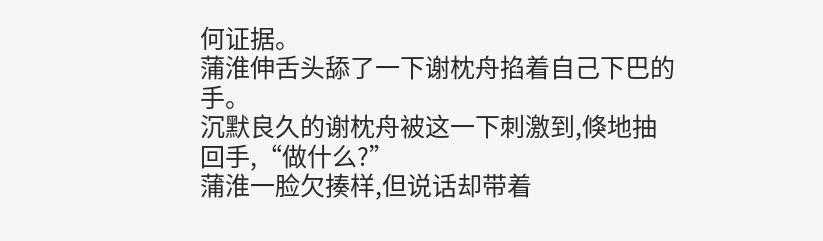何证据。
蒲淮伸舌头舔了一下谢枕舟掐着自己下巴的手。
沉默良久的谢枕舟被这一下刺激到,倏地抽回手,“做什么?”
蒲淮一脸欠揍样,但说话却带着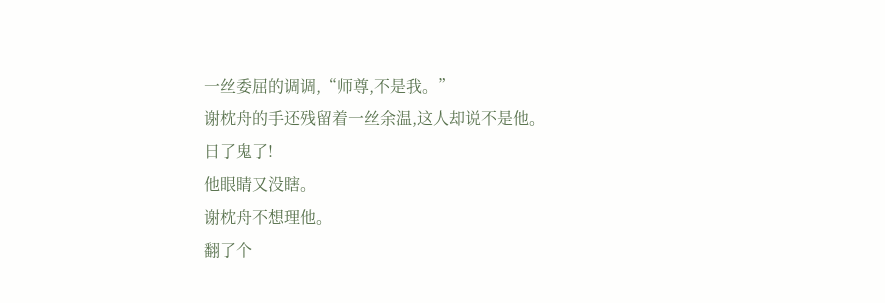一丝委屈的调调,“师尊,不是我。”
谢枕舟的手还残留着一丝余温,这人却说不是他。
日了鬼了!
他眼睛又没瞎。
谢枕舟不想理他。
翻了个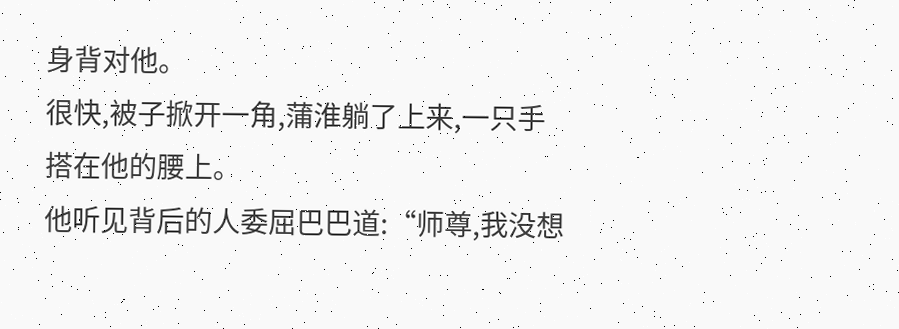身背对他。
很快,被子掀开一角,蒲淮躺了上来,一只手搭在他的腰上。
他听见背后的人委屈巴巴道:“师尊,我没想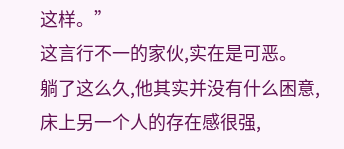这样。”
这言行不一的家伙,实在是可恶。
躺了这么久,他其实并没有什么困意,床上另一个人的存在感很强,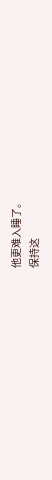他更难入睡了。
保持这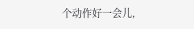个动作好一会儿,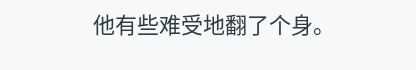他有些难受地翻了个身。